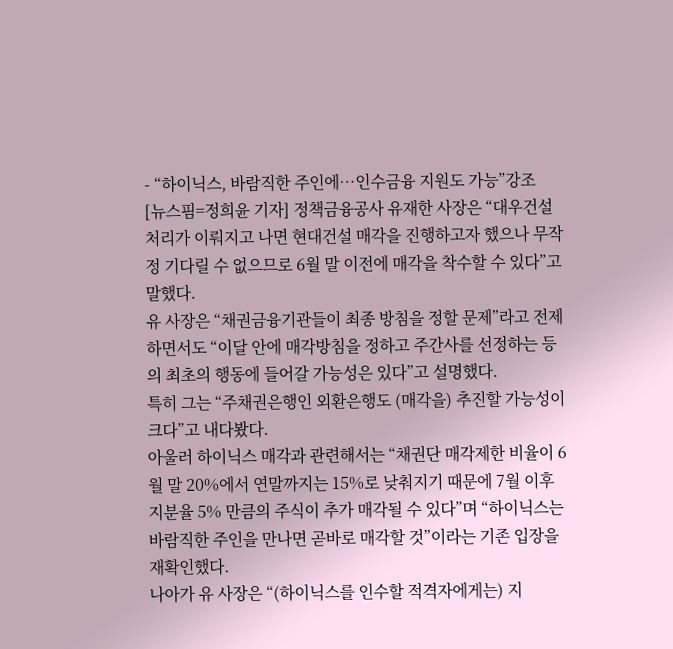- “하이닉스, 바람직한 주인에…인수금융 지원도 가능”강조
[뉴스핌=정희윤 기자] 정책금융공사 유재한 사장은 “대우건설 처리가 이뤄지고 나면 현대건설 매각을 진행하고자 했으나 무작정 기다릴 수 없으므로 6월 말 이전에 매각을 착수할 수 있다”고 말했다.
유 사장은 “채권금융기관들이 최종 방침을 정할 문제”라고 전제하면서도 “이달 안에 매각방침을 정하고 주간사를 선정하는 등의 최초의 행동에 들어갈 가능성은 있다”고 설명했다.
특히 그는 “주채권은행인 외환은행도 (매각을) 추진할 가능성이 크다”고 내다봤다.
아울러 하이닉스 매각과 관련해서는 “채권단 매각제한 비율이 6월 말 20%에서 연말까지는 15%로 낮춰지기 때문에 7월 이후 지분율 5% 만큼의 주식이 추가 매각될 수 있다”며 “하이닉스는 바람직한 주인을 만나면 곧바로 매각할 것”이라는 기존 입장을 재확인했다.
나아가 유 사장은 “(하이닉스를 인수할 적격자에게는) 지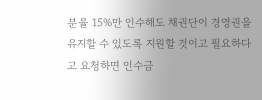분율 15%만 인수해도 채권단이 경영권을 유지할 수 있도록 지원할 것이고 필요하다고 요청하면 인수금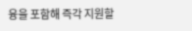융을 포함해 즉각 지원할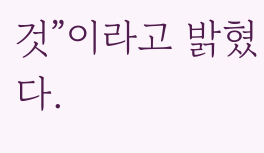것”이라고 밝혔다.